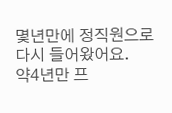몇년만에 정직원으로 다시 들어왔어요.
약4년만 프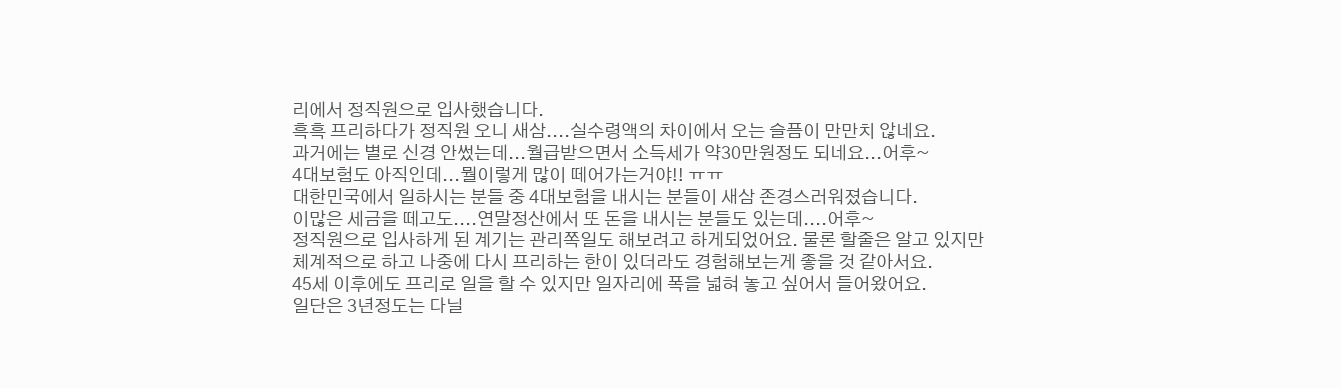리에서 정직원으로 입사했습니다.
흑흑 프리하다가 정직원 오니 새삼....실수령액의 차이에서 오는 슬픔이 만만치 않네요.
과거에는 별로 신경 안썼는데...월급받으면서 소득세가 약30만원정도 되네요...어후~
4대보험도 아직인데...뭘이렇게 많이 떼어가는거야!! ㅠㅠ
대한민국에서 일하시는 분들 중 4대보험을 내시는 분들이 새삼 존경스러워졌습니다.
이많은 세금을 떼고도....연말정산에서 또 돈을 내시는 분들도 있는데....어후~
정직원으로 입사하게 된 계기는 관리쪽일도 해보려고 하게되었어요. 물론 할줄은 알고 있지만
체계적으로 하고 나중에 다시 프리하는 한이 있더라도 경험해보는게 좋을 것 같아서요.
45세 이후에도 프리로 일을 할 수 있지만 일자리에 폭을 넓혀 놓고 싶어서 들어왔어요.
일단은 3년정도는 다닐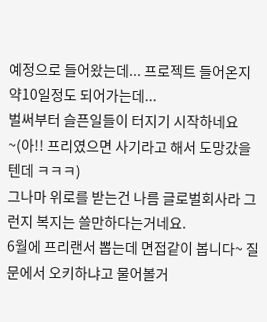예정으로 들어왔는데... 프로젝트 들어온지 약10일정도 되어가는데...
벌써부터 슬픈일들이 터지기 시작하네요~(아!! 프리였으면 사기라고 해서 도망갔을 텐데 ㅋㅋㅋ)
그나마 위로를 받는건 나름 글로벌회사라 그런지 복지는 쓸만하다는거네요.
6월에 프리랜서 뽑는데 면접같이 봅니다~ 질문에서 오키하냐고 물어볼거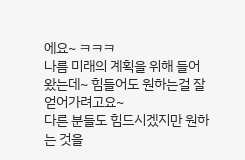에요~ ㅋㅋㅋ
나름 미래의 계획을 위해 들어왔는데~ 힘들어도 원하는걸 잘 얻어가려고요~
다른 분들도 힘드시겠지만 원하는 것을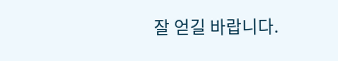잘 얻길 바랍니다.